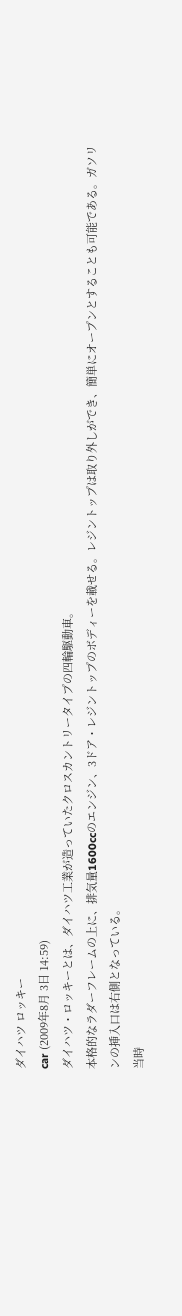ダイハツ ロッキー
car (2009年8月 3日 14:59)
ダイハツ・ロッキーとは、ダイハツ工業が造っていたクロスカントリータイプの四輪駆動車。
本格的なラダーフレームの上に、排気量1600ccのエンジン、3ドア・レジントップのボディーを載せる。レジントップは取り外しができ、簡単にオープンとすることも可能である。ガソリンの挿入口は右側となっている。
当時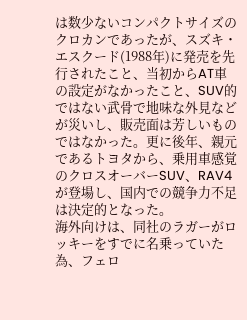は数少ないコンパクトサイズのクロカンであったが、スズキ・エスクード(1988年)に発売を先行されたこと、当初からAT車の設定がなかったこと、SUV的ではない武骨で地味な外見などが災いし、販売面は芳しいものではなかった。更に後年、親元であるトヨタから、乗用車感覚のクロスオーバーSUV、RAV4が登場し、国内での競争力不足は決定的となった。
海外向けは、同社のラガーがロッキーをすでに名乗っていた為、フェロ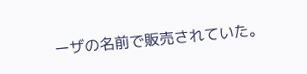ーザの名前で販売されていた。